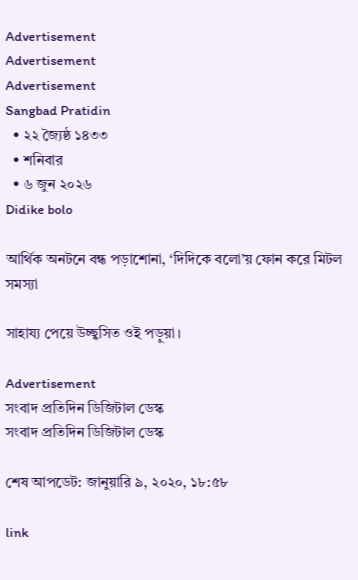Advertisement
Advertisement
Advertisement
Sangbad Pratidin
  • ২২ জ্যৈষ্ঠ ১৪৩৩
  • শনিবার
  • ৬ জুন ২০২৬
Didike bolo

আর্থিক অনটনে বন্ধ পড়াশোনা, ‘দিদিকে বলো’য় ফোন করে মিটল সমস্যা

সাহায্য পেয়ে উচ্ছ্বসিত ওই পড়ুয়া।

Advertisement
সংবাদ প্রতিদিন ডিজিটাল ডেস্ক
সংবাদ প্রতিদিন ডিজিটাল ডেস্ক

শেষ আপডেট: জানুয়ারি ৯, ২০২০, ১৮:৫৮

link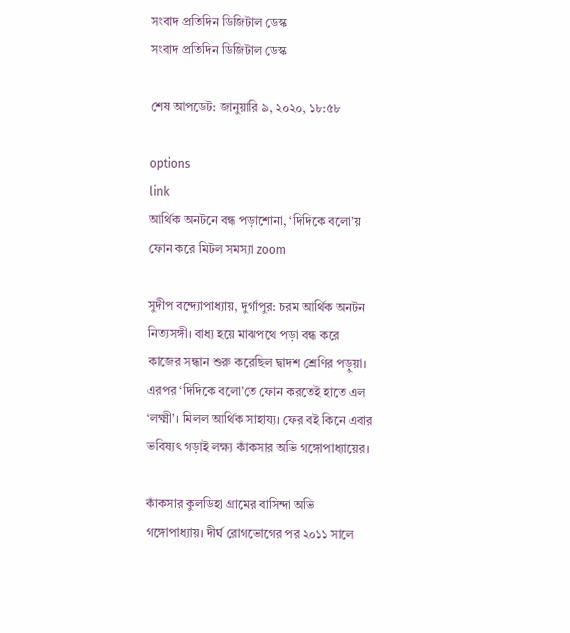সংবাদ প্রতিদিন ডিজিটাল ডেস্ক
সংবাদ প্রতিদিন ডিজিটাল ডেস্ক

শেষ আপডেট: জানুয়ারি ৯, ২০২০, ১৮:৫৮

options
link
আর্থিক অনটনে বন্ধ পড়াশোনা, ‘দিদিকে বলো’য় ফোন করে মিটল সমস্যা zoom

সুদীপ বন্দ্যোপাধ্যায়, দুর্গাপুর: চরম আর্থিক অনটন নিত্যসঙ্গী। বাধ্য হয়ে মাঝপথে পড়া বন্ধ করে কাজের সন্ধান শুরু করেছিল দ্বাদশ শ্রেণির পড়ুয়া। এরপর ‘দিদিকে বলো’তে ফোন করতেই হাতে এল ‘লক্ষ্মী’। মিলল আর্থিক সাহায্য। ফের বই কিনে এবার ভবিষ্যৎ গড়াই লক্ষ্য কাঁকসার অভি গঙ্গোপাধ্যায়ের।

কাঁকসার কুলডিহা গ্রামের বাসিন্দা অভি গঙ্গোপাধ্যায়। দীর্ঘ রোগভোগের পর ২০১১ সালে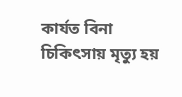কার্যত বিনা চিকিৎসায় মৃত্যু হয়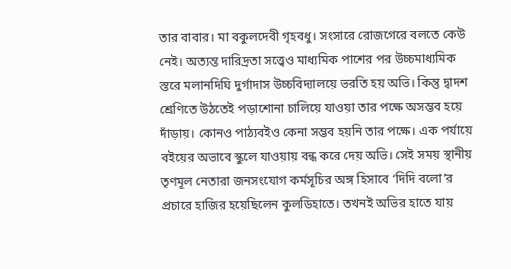তার বাবার। মা বকুলদেবী গৃহবধু। সংসারে রোজগেরে বলতে কেউ নেই। অত্যন্ত দারিদ্রতা সত্ত্বেও মাধ্যমিক পাশের পর উচ্চমাধ্যমিক স্তরে মলানদিঘি দুর্গাদাস উচ্চবিদ্যালয়ে ভরতি হয় অভি। কিন্তু দ্বাদশ শ্রেণিতে উঠতেই পড়াশোনা চালিয়ে যাওয়া তার পক্ষে অসম্ভব হয়ে দাঁড়ায়। কোনও পাঠ্যবইও কেনা সম্ভব হয়নি তার পক্ষে। এক পর্যায়ে বইয়ের অভাবে স্কুলে যাওয়ায় বন্ধ করে দেয় অভি। সেই সময় স্থানীয় তৃণমূল নেতারা জনসংযোগ কর্মসূচির অঙ্গ হিসাবে ‘দিদি বলো’র প্রচারে হাজির হয়েছিলেন কুলডিহাতে। তখনই অভির হাতে যায়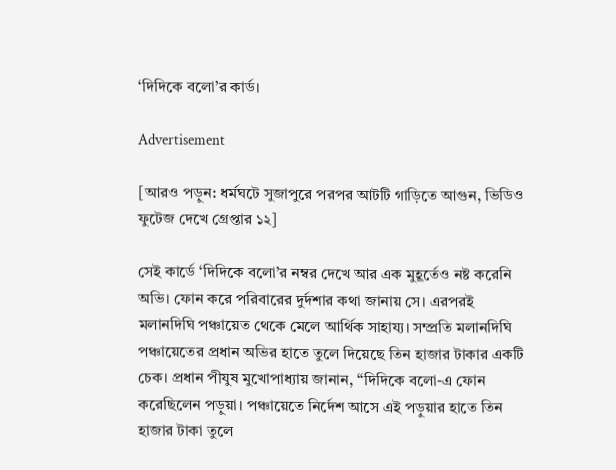‘দিদিকে বলো’র কার্ড।

Advertisement

[আরও পড়ুন: ধর্মঘটে সুজাপুরে পরপর আটটি গাড়িতে আগুন, ভিডিও ফুটেজ দেখে গ্রেপ্তার ১২]

সেই কার্ডে ‘দিদিকে বলো’র নম্বর দেখে আর এক মুহূর্তেও নষ্ট করেনি অভি। ফোন করে পরিবারের দুর্দশার কথা জানায় সে। এরপরই মলানদিঘি পঞ্চায়েত থেকে মেলে আর্থিক সাহায্য। সম্প্রতি মলানদিঘি পঞ্চায়েতের প্রধান অভির হাতে তুলে দিয়েছে তিন হাজার টাকার একটি চেক। প্রধান পীযুষ মুখোপাধ্যায় জানান, “দিদিকে বলো-এ ফোন করেছিলেন পড়ুয়া। পঞ্চায়েতে নির্দেশ আসে এই পড়ুয়ার হাতে তিন হাজার টাকা তুলে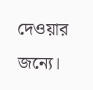দেওয়ার জন্যে।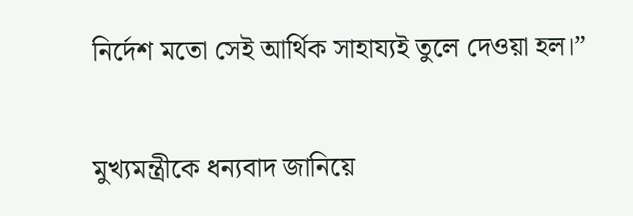নির্দেশ মতো সেই আর্থিক সাহায্যই তুলে দেওয়া হল।”

মুখ্যমন্ত্রীকে ধন্যবাদ জানিয়ে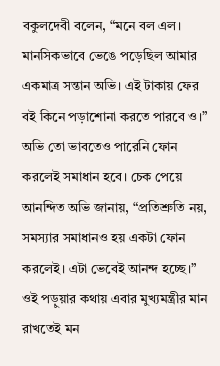বকুলদেবী বলেন, “মনে বল এল। মানসিকভাবে ভেঙে পড়েছিল আমার একমাত্র সন্তান অভি। এই টাকায় ফের বই কিনে পড়াশোনা করতে পারবে ও।” অভি তো ভাবতেও পারেনি ফোন করলেই সমাধান হবে। চেক পেয়ে আনন্দিত অভি জানায়, “প্রতিশ্রুতি নয়, সমস্যার সমাধানও হয় একটা ফোন করলেই। এটা ভেবেই আনন্দ হচ্ছে।” ওই পড়ুয়ার কথায় এবার মুখ্যমন্ত্রীর মান রাখতেই মন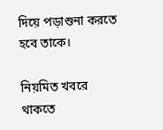দিয়ে পড়াশুনা করতে হবে তাকে।

নিয়মিত খবরে থাকতে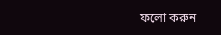ফলো করুন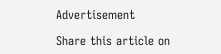Advertisement

Share this article on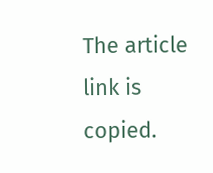The article link is copied.